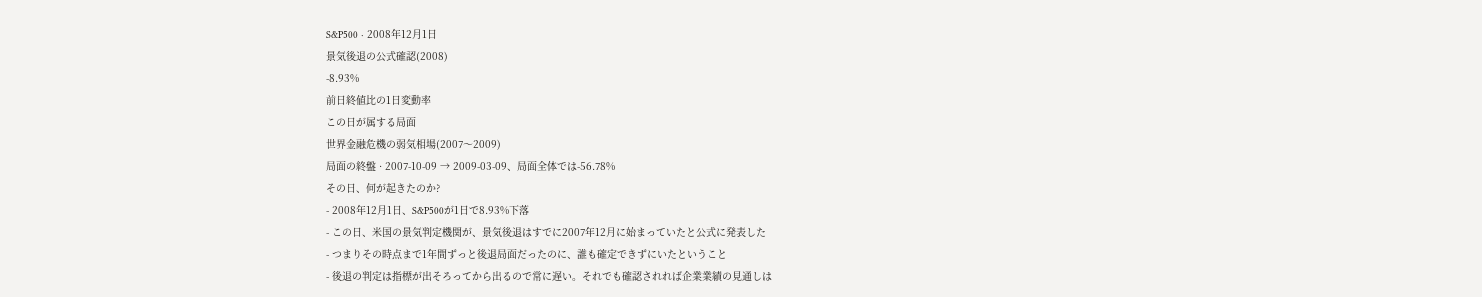S&P500 · 2008年12月1日
景気後退の公式確認(2008)
-8.93%
前日終値比の1日変動率
この日が属する局面
世界金融危機の弱気相場(2007〜2009)
局面の終盤 · 2007-10-09 → 2009-03-09、局面全体では-56.78%
その日、何が起きたのか?
- 2008年12月1日、S&P500が1日で8.93%下落
- この日、米国の景気判定機関が、景気後退はすでに2007年12月に始まっていたと公式に発表した
- つまりその時点まで1年間ずっと後退局面だったのに、誰も確定できずにいたということ
- 後退の判定は指標が出そろってから出るので常に遅い。それでも確認されれば企業業績の見通しは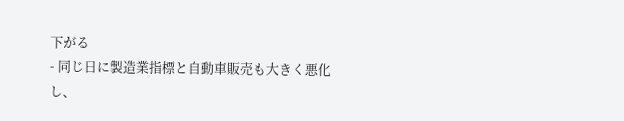下がる
- 同じ日に製造業指標と自動車販売も大きく悪化し、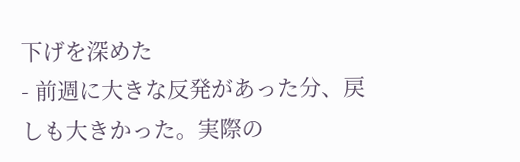下げを深めた
- 前週に大きな反発があった分、戻しも大きかった。実際の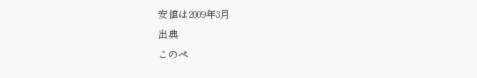安値は2009年3月
出典
このペ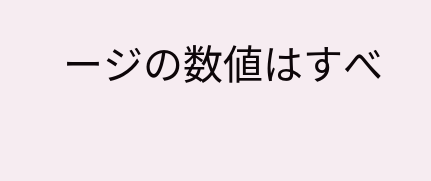ージの数値はすべ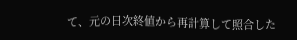て、元の日次終値から再計算して照合した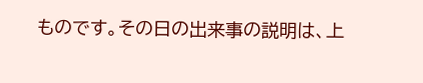ものです。その日の出来事の説明は、上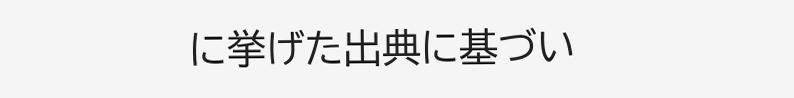に挙げた出典に基づい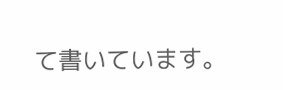て書いています。